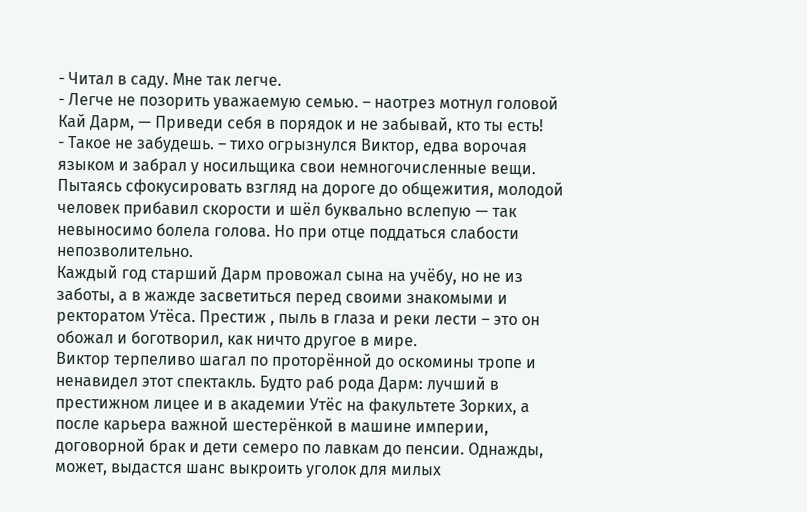- Читал в саду. Мне так легче.
- Легче не позорить уважаемую семью. – наотрез мотнул головой Кай Дарм, — Приведи себя в порядок и не забывай, кто ты есть!
- Такое не забудешь. – тихо огрызнулся Виктор, едва ворочая языком и забрал у носильщика свои немногочисленные вещи.
Пытаясь сфокусировать взгляд на дороге до общежития, молодой человек прибавил скорости и шёл буквально вслепую — так невыносимо болела голова. Но при отце поддаться слабости непозволительно.
Каждый год старший Дарм провожал сына на учёбу, но не из заботы, а в жажде засветиться перед своими знакомыми и ректоратом Утёса. Престиж , пыль в глаза и реки лести – это он обожал и боготворил, как ничто другое в мире.
Виктор терпеливо шагал по проторённой до оскомины тропе и ненавидел этот спектакль. Будто раб рода Дарм: лучший в престижном лицее и в академии Утёс на факультете Зорких, а после карьера важной шестерёнкой в машине империи, договорной брак и дети семеро по лавкам до пенсии. Однажды, может, выдастся шанс выкроить уголок для милых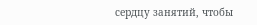сердцу занятий, чтобы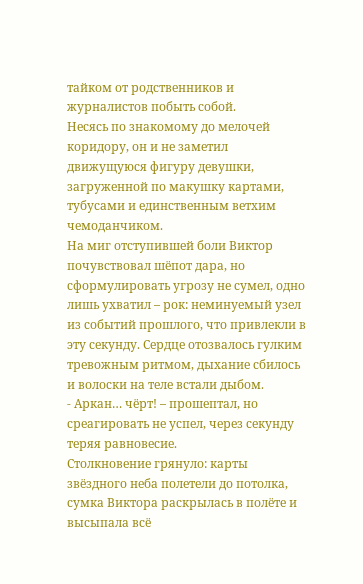тайком от родственников и журналистов побыть собой.
Несясь по знакомому до мелочей коридору, он и не заметил движущуюся фигуру девушки, загруженной по макушку картами, тубусами и единственным ветхим чемоданчиком.
На миг отступившей боли Виктор почувствовал шёпот дара, но сформулировать угрозу не сумел, одно лишь ухватил – рок: неминуемый узел из событий прошлого, что привлекли в эту секунду. Сердце отозвалось гулким тревожным ритмом, дыхание сбилось и волоски на теле встали дыбом.
- Аркан… чёрт! – прошептал, но среагировать не успел, через секунду теряя равновесие.
Столкновение грянуло: карты звёздного неба полетели до потолка, сумка Виктора раскрылась в полёте и высыпала всё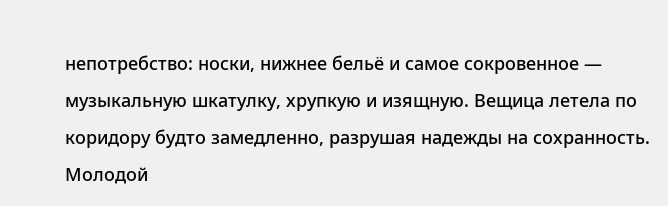непотребство: носки, нижнее бельё и самое сокровенное — музыкальную шкатулку, хрупкую и изящную. Вещица летела по коридору будто замедленно, разрушая надежды на сохранность.
Молодой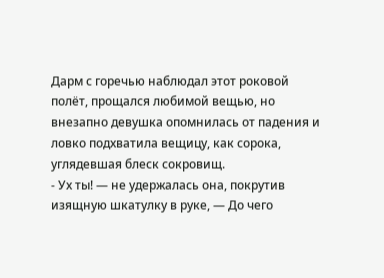Дарм с горечью наблюдал этот роковой полёт, прощался любимой вещью, но внезапно девушка опомнилась от падения и ловко подхватила вещицу, как сорока, углядевшая блеск сокровищ.
- Ух ты! — не удержалась она, покрутив изящную шкатулку в руке, — До чего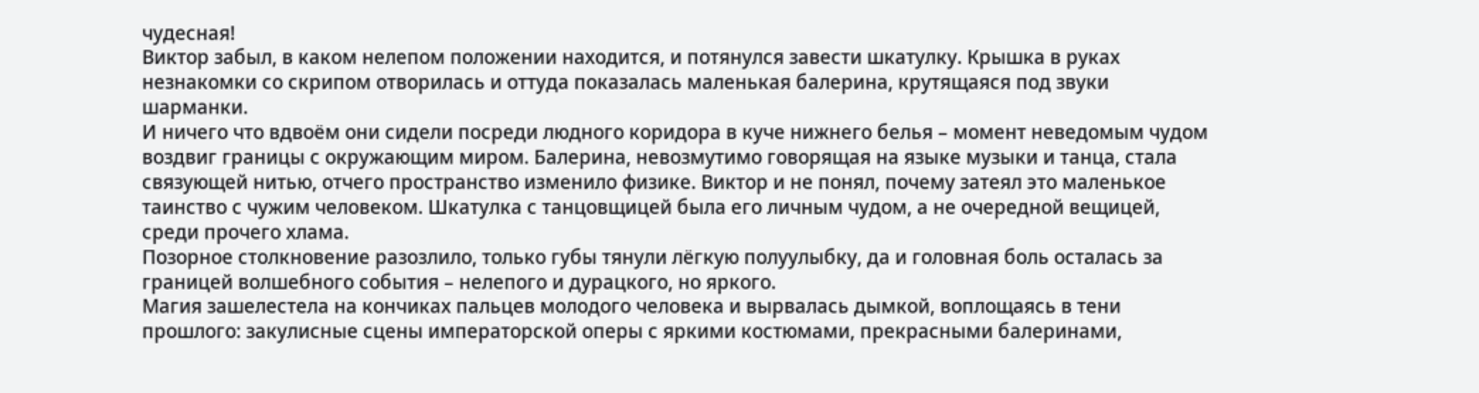чудесная!
Виктор забыл, в каком нелепом положении находится, и потянулся завести шкатулку. Крышка в руках незнакомки со скрипом отворилась и оттуда показалась маленькая балерина, крутящаяся под звуки шарманки.
И ничего что вдвоём они сидели посреди людного коридора в куче нижнего белья – момент неведомым чудом воздвиг границы с окружающим миром. Балерина, невозмутимо говорящая на языке музыки и танца, стала связующей нитью, отчего пространство изменило физике. Виктор и не понял, почему затеял это маленькое таинство с чужим человеком. Шкатулка с танцовщицей была его личным чудом, а не очередной вещицей, среди прочего хлама.
Позорное столкновение разозлило, только губы тянули лёгкую полуулыбку, да и головная боль осталась за границей волшебного события – нелепого и дурацкого, но яркого.
Магия зашелестела на кончиках пальцев молодого человека и вырвалась дымкой, воплощаясь в тени прошлого: закулисные сцены императорской оперы с яркими костюмами, прекрасными балеринами,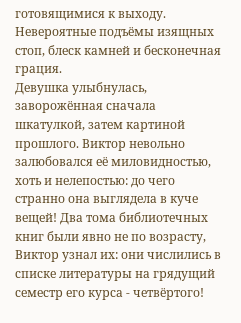готовящимися к выходу. Невероятные подъёмы изящных стоп, блеск камней и бесконечная грация.
Девушка улыбнулась, заворожённая сначала шкатулкой, затем картиной прошлого. Виктор невольно залюбовался её миловидностью, хоть и нелепостью: до чего странно она выглядела в куче вещей! Два тома библиотечных книг были явно не по возрасту, Виктор узнал их: они числились в списке литературы на грядущий семестр его курса - четвёртого!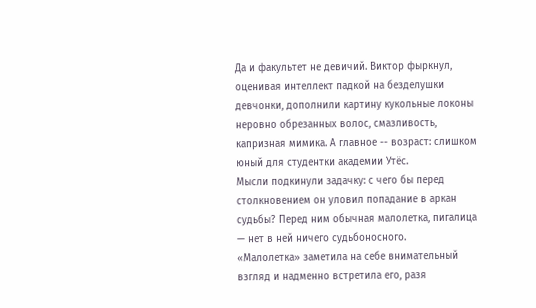Да и факультет не девичий. Виктор фыркнул, оценивая интеллект падкой на безделушки девчонки, дополнили картину кукольные локоны неровно обрезанных волос, смазливость, капризная мимика. А главное -- возраст: слишком юный для студентки академии Утёс.
Мысли подкинули задачку: с чего бы перед столкновением он уловил попадание в аркан судьбы? Перед ним обычная малолетка, пигалица — нет в ней ничего судьбоносного.
«Малолетка» заметила на себе внимательный взгляд и надменно встретила его, разя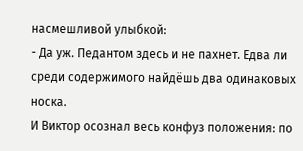насмешливой улыбкой:
- Да уж. Педантом здесь и не пахнет. Едва ли среди содержимого найдёшь два одинаковых носка.
И Виктор осознал весь конфуз положения: по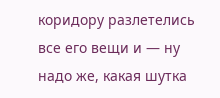коридору разлетелись все его вещи и — ну надо же, какая шутка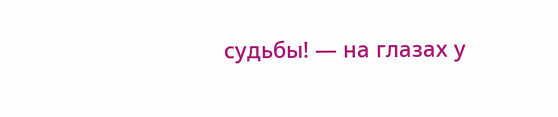судьбы! — на глазах у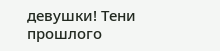девушки! Тени прошлого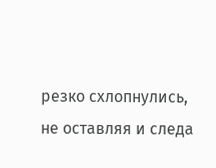резко схлопнулись, не оставляя и следа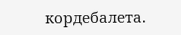кордебалета.